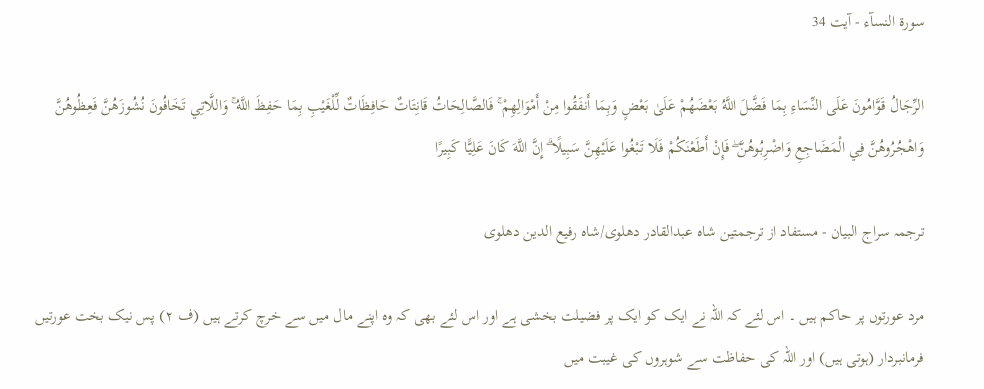سورة النسآء - آیت 34

الرِّجَالُ قَوَّامُونَ عَلَى النِّسَاءِ بِمَا فَضَّلَ اللَّهُ بَعْضَهُمْ عَلَىٰ بَعْضٍ وَبِمَا أَنفَقُوا مِنْ أَمْوَالِهِمْ ۚ فَالصَّالِحَاتُ قَانِتَاتٌ حَافِظَاتٌ لِّلْغَيْبِ بِمَا حَفِظَ اللَّهُ ۚ وَاللَّاتِي تَخَافُونَ نُشُوزَهُنَّ فَعِظُوهُنَّ وَاهْجُرُوهُنَّ فِي الْمَضَاجِعِ وَاضْرِبُوهُنَّ ۖ فَإِنْ أَطَعْنَكُمْ فَلَا تَبْغُوا عَلَيْهِنَّ سَبِيلًا ۗ إِنَّ اللَّهَ كَانَ عَلِيًّا كَبِيرًا

ترجمہ سراج البیان - مستفاد از ترجمتین شاہ عبدالقادر دھلوی/شاہ رفیع الدین دھلوی

مرد عورتوں پر حاکم ہیں ۔ اس لئے کہ اللہ نے ایک کو ایک پر فضیلت بخشی ہے اور اس لئے بھی کہ وہ اپنے مال میں سے خرچ کرتے ہیں (ف ٢) پس نیک بخت عورتیں فرمانبردار (ہوتی ہیں) اور اللہ کی حفاظت سے شوہروں کی غیبت میں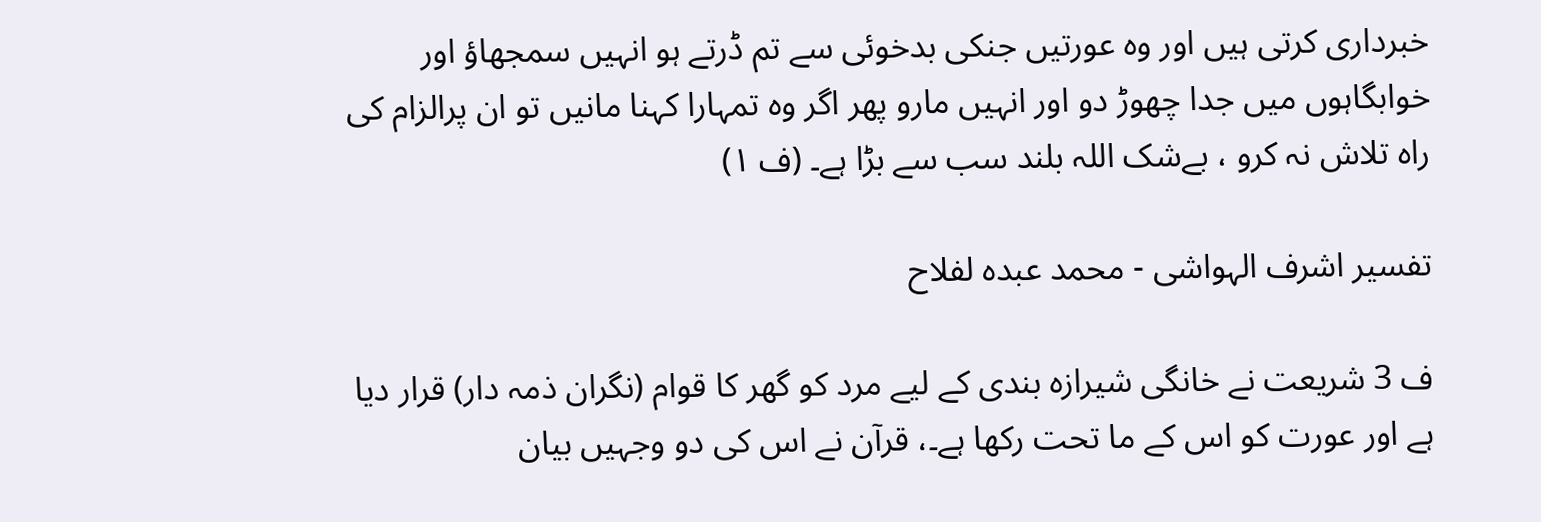خبرداری کرتی ہیں اور وہ عورتیں جنکی بدخوئی سے تم ڈرتے ہو انہیں سمجھاؤ اور خوابگاہوں میں جدا چھوڑ دو اور انہیں مارو پھر اگر وہ تمہارا کہنا مانیں تو ان پرالزام کی راہ تلاش نہ کرو ، بےشک اللہ بلند سب سے بڑا ہے۔ (ف ١)

تفسیر اشرف الہواشی - محمد عبدہ لفلاح

ف 3 شریعت نے خانگی شیرازہ بندی کے لیے مرد کو گھر کا قوام (نگران ذمہ دار) قرار دیا ہے اور عورت کو اس کے ما تحت رکھا ہے۔، قرآن نے اس کی دو وجہیں بیان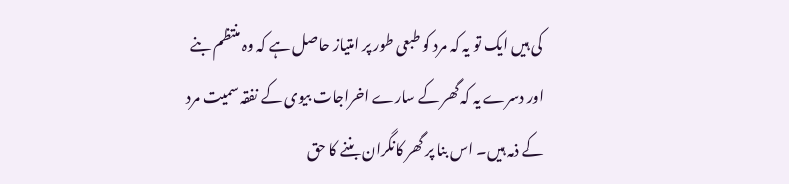کی ہیں ایک تو یہ کہ مرد کو طبعی طور پر امتیاز حاصل ہے کہ وہ منتظم بنے اور دسرے یہ کہ گھر کے سارے اخراجات بیوی کے نفقہ سمیت مرد کے ذمہ ہیں۔ اس بنا پر گھر کانگران بننے کا حق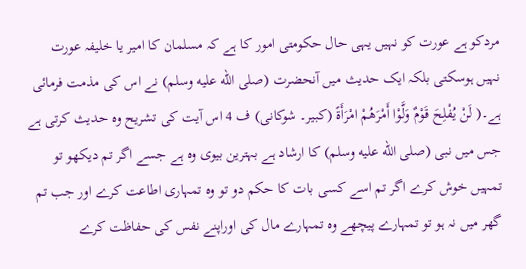مردکو ہے عورت کو نہیں یہی حال حکومتی امور کا ہے کہ مسلمان کا امیر یا خلیفہ عورت نہیں ہوسکتی بلکہ ایک حدیث میں آنحضرت (صلى الله عليه وسلم) نے اس کی مذمت فرمائی ہے۔( لَنْ يُفْلِحَ قَوْمٌ وَلَّوْا أَمْرَهُمْ امْرَأَةً (کبیر۔ شوکانی) ف 4 اس آیت کی تشریح وہ حدیث کرتی ہے جس میں نبی (صلى الله عليه وسلم) کا ارشاد ہے بہترین بیوی وہ ہے جسے اگر تم دیکھو تو تمہیں خوش کرے اگر تم اسے کسی بات کا حکم دو تو وہ تمہاری اطاعت کرے اور جب تم گھر میں نہ ہو تو تمہارے پیچھے وہ تمہارے مال کی اوراپنے نفس کی حفاظت کرے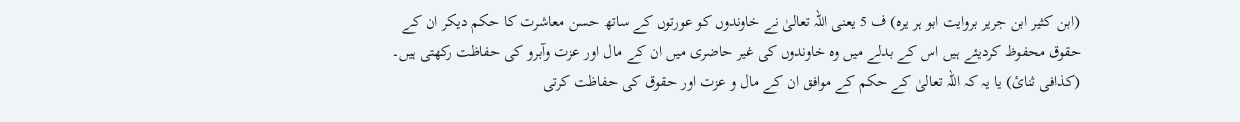(ابن کثیر ابن جریر بروایت ابو ہر یرہ) ف 5 یعنی اللہ تعالیٰ نے خاوندوں کو عورتوں کے ساتھ حسن معاشرت کا حکم دیکر ان کے حقوق محفوظ کردیئے ہیں اس کے بدلے میں وہ خاوندوں کی غیر حاضری میں ان کے مال اور عزت وآبرو کی حفاظت رکھتی ہیں۔ (کذافی ثنائ) یا یہ کہ اللہ تعالیٰ کے حکم کے موافق ان کے مال و عزت اور حقوق کی حفاظت کرتی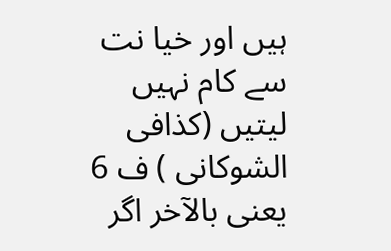ہیں اور خیا نت سے کام نہیں لیتیں (کذافی الشوکانی ) ف 6 یعنی بالآخر اگر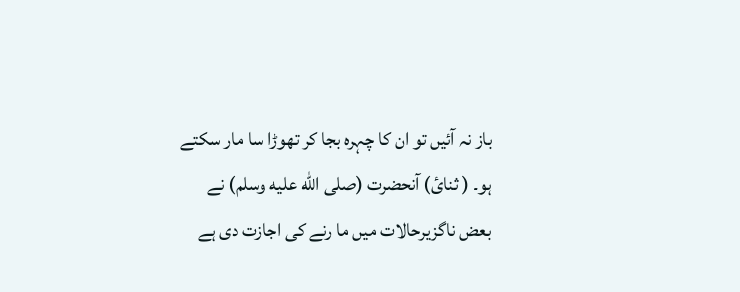باز نہ آئیں تو ان کا چہرہ بجا کر تھوڑا سا مار سکتے ہو۔ ( ثنائ) آنحضرت (صلى الله عليه وسلم) نے بعض ناگزیرحالات میں ما رنے کی اجازت دی ہے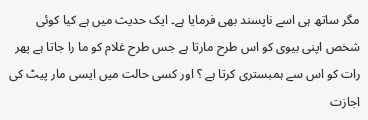مگر ساتھ ہی اسے ناپسند بھی فرمایا ہے۔ ایک حدیث میں ہے کیا کوئی شخص اپنی بیوی کو اس طرح مارتا ہے جس طرح غلام کو ما را جاتا ہے پھر رات کو اس سے ہمبستری کرتا ہے ؟ اور کسی حالت میں ایسی مار پیٹ کی اجازت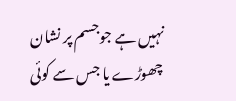نہیں ہے جوجسم پر نشان چھوڑے یا جس سے کوئی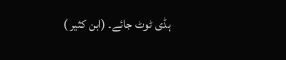ہڈی ٹوٹ جائے۔ (ابن کثیر )